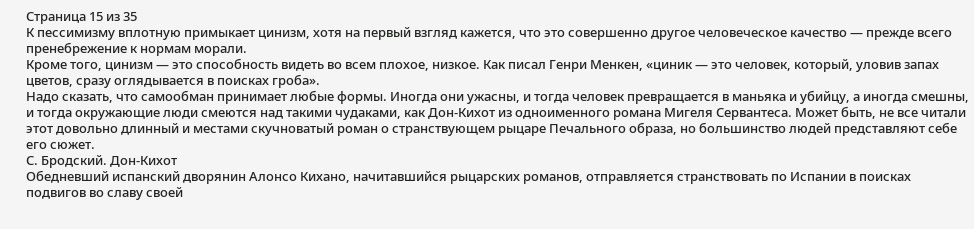Страница 15 из 35
К пессимизму вплотную примыкает цинизм, хотя на первый взгляд кажется, что это совершенно другое человеческое качество — прежде всего пренебрежение к нормам морали.
Кроме того, цинизм — это способность видеть во всем плохое, низкое. Как писал Генри Менкен, «циник — это человек, который, уловив запах цветов, сразу оглядывается в поисках гроба».
Надо сказать, что самообман принимает любые формы. Иногда они ужасны, и тогда человек превращается в маньяка и убийцу, а иногда смешны, и тогда окружающие люди смеются над такими чудаками, как Дон-Кихот из одноименного романа Мигеля Сервантеса. Может быть, не все читали этот довольно длинный и местами скучноватый роман о странствующем рыцаре Печального образа, но большинство людей представляют себе его сюжет.
С. Бродский. Дон-Кихот
Обедневший испанский дворянин Алонсо Кихано, начитавшийся рыцарских романов, отправляется странствовать по Испании в поисках подвигов во славу своей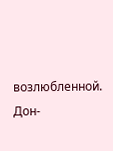возлюбленной.
Дон-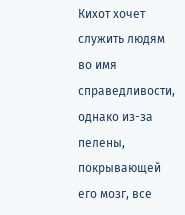Кихот хочет служить людям во имя справедливости, однако из-за пелены, покрывающей его мозг, все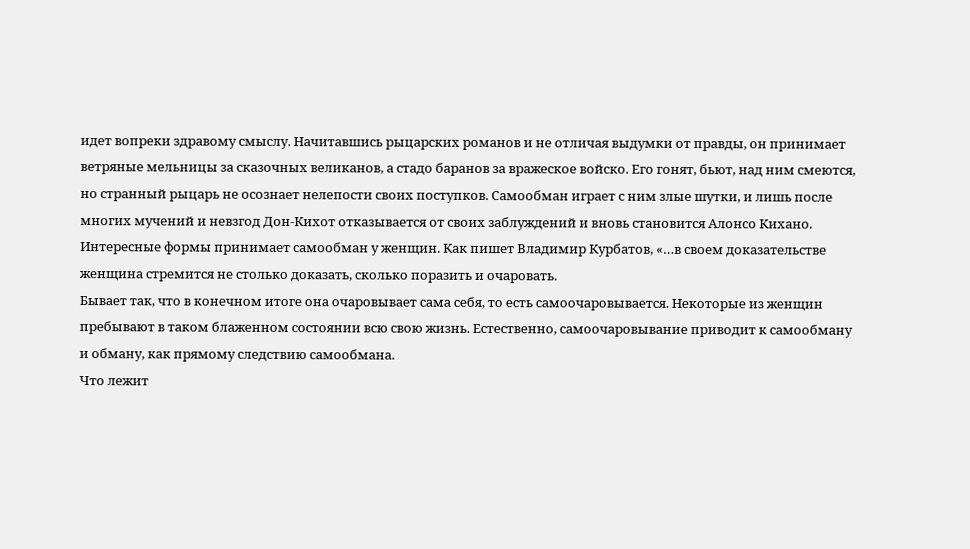идет вопреки здравому смыслу. Начитавшись рыцарских романов и не отличая выдумки от правды, он принимает ветряные мельницы за сказочных великанов, а стадо баранов за вражеское войско. Его гонят, бьют, над ним смеются, но странный рыцарь не осознает нелепости своих поступков. Самообман играет с ним злые шутки, и лишь после многих мучений и невзгод Дон-Кихот отказывается от своих заблуждений и вновь становится Алонсо Кихано.
Интересные формы принимает самообман у женщин. Как пишет Владимир Курбатов, «…в своем доказательстве женщина стремится не столько доказать, сколько поразить и очаровать.
Бывает так, что в конечном итоге она очаровывает сама себя, то есть самоочаровывается. Некоторые из женщин пребывают в таком блаженном состоянии всю свою жизнь. Естественно, самоочаровывание приводит к самообману и обману, как прямому следствию самообмана.
Что лежит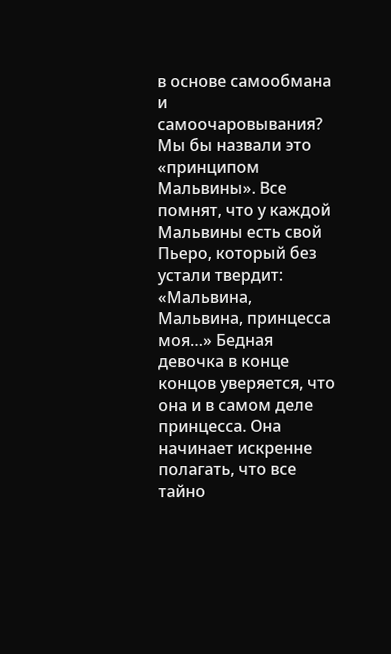в основе самообмана и самоочаровывания? Мы бы назвали это «принципом Мальвины». Все помнят, что у каждой Мальвины есть свой Пьеро, который без устали твердит: «Мальвина, Мальвина, принцесса моя…» Бедная девочка в конце концов уверяется, что она и в самом деле принцесса. Она начинает искренне полагать, что все тайно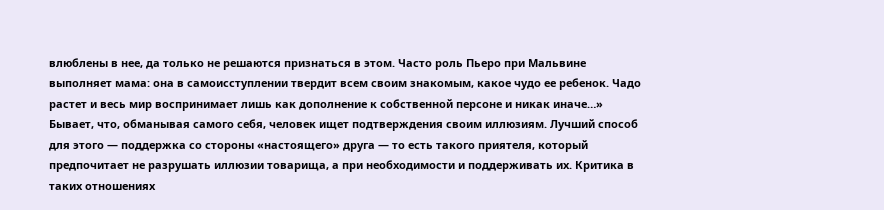влюблены в нее, да только не решаются признаться в этом. Часто роль Пьеро при Мальвине выполняет мама: она в самоисступлении твердит всем своим знакомым, какое чудо ее ребенок. Чадо растет и весь мир воспринимает лишь как дополнение к собственной персоне и никак иначе…»
Бывает, что, обманывая самого себя, человек ищет подтверждения своим иллюзиям. Лучший способ для этого — поддержка со стороны «настоящего» друга — то есть такого приятеля, который предпочитает не разрушать иллюзии товарища, а при необходимости и поддерживать их. Критика в таких отношениях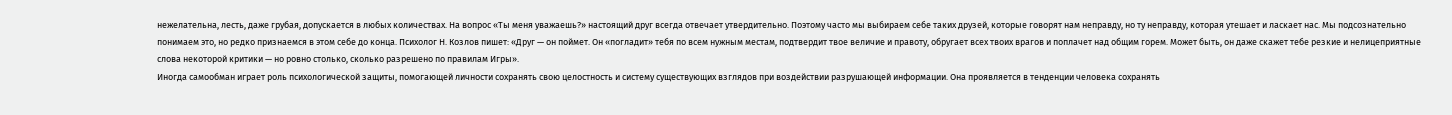нежелательна, лесть, даже грубая, допускается в любых количествах. На вопрос «Ты меня уважаешь?» настоящий друг всегда отвечает утвердительно. Поэтому часто мы выбираем себе таких друзей, которые говорят нам неправду, но ту неправду, которая утешает и ласкает нас. Мы подсознательно понимаем это, но редко признаемся в этом себе до конца. Психолог Н. Козлов пишет: «Друг — он поймет. Он «погладит» тебя по всем нужным местам, подтвердит твое величие и правоту, обругает всех твоих врагов и поплачет над общим горем. Может быть, он даже скажет тебе резкие и нелицеприятные слова некоторой критики — но ровно столько, сколько разрешено по правилам Игры».
Иногда самообман играет роль психологической защиты, помогающей личности сохранять свою целостность и систему существующих взглядов при воздействии разрушающей информации. Она проявляется в тенденции человека сохранять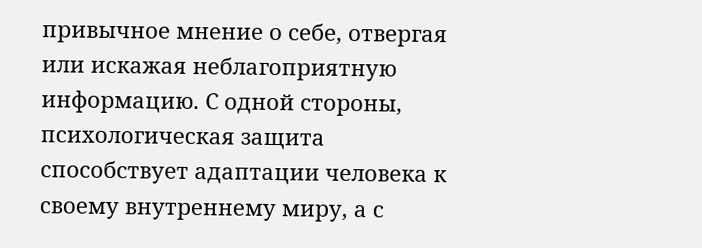привычное мнение о себе, отвергая или искажая неблагоприятную информацию. С одной стороны, психологическая защита способствует адаптации человека к своему внутреннему миру, а с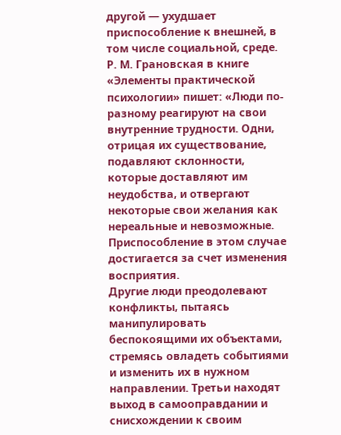другой — ухудшает приспособление к внешней, в том числе социальной, среде.
Р. М. Грановская в книге «Элементы практической психологии» пишет: «Люди по-разному реагируют на свои внутренние трудности. Одни, отрицая их существование, подавляют склонности, которые доставляют им неудобства, и отвергают некоторые свои желания как нереальные и невозможные. Приспособление в этом случае достигается за счет изменения восприятия.
Другие люди преодолевают конфликты, пытаясь манипулировать беспокоящими их объектами, стремясь овладеть событиями и изменить их в нужном направлении. Третьи находят выход в самооправдании и снисхождении к своим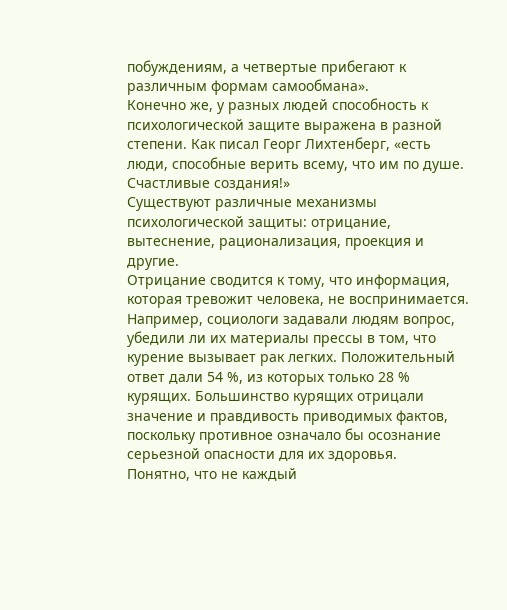побуждениям, а четвертые прибегают к различным формам самообмана».
Конечно же, у разных людей способность к психологической защите выражена в разной степени. Как писал Георг Лихтенберг, «есть люди, способные верить всему, что им по душе. Счастливые создания!»
Существуют различные механизмы психологической защиты: отрицание, вытеснение, рационализация, проекция и другие.
Отрицание сводится к тому, что информация, которая тревожит человека, не воспринимается. Например, социологи задавали людям вопрос, убедили ли их материалы прессы в том, что курение вызывает рак легких. Положительный ответ дали 54 %, из которых только 28 % курящих. Большинство курящих отрицали значение и правдивость приводимых фактов, поскольку противное означало бы осознание серьезной опасности для их здоровья.
Понятно, что не каждый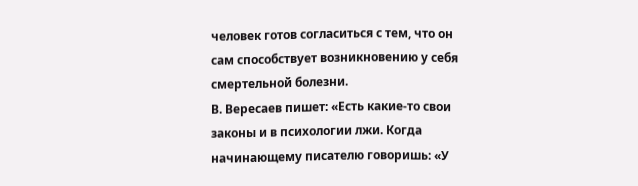человек готов согласиться с тем, что он сам способствует возникновению у себя смертельной болезни.
В. Вересаев пишет: «Есть какие-то свои законы и в психологии лжи. Когда начинающему писателю говоришь: «У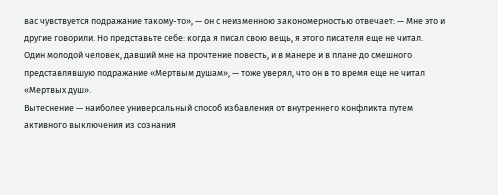вас чувствуется подражание такому-то», — он с неизменною закономерностью отвечает: — Мне это и другие говорили. Но представьте себе: когда я писал свою вещь, я этого писателя еще не читал.
Один молодой человек, давший мне на прочтение повесть, и в манере и в плане до смешного представлявшую подражание «Мертвым душам», — тоже уверял, что он в то время еще не читал «Мертвых душ».
Вытеснение — наиболее универсальный способ избавления от внутреннего конфликта путем активного выключения из сознания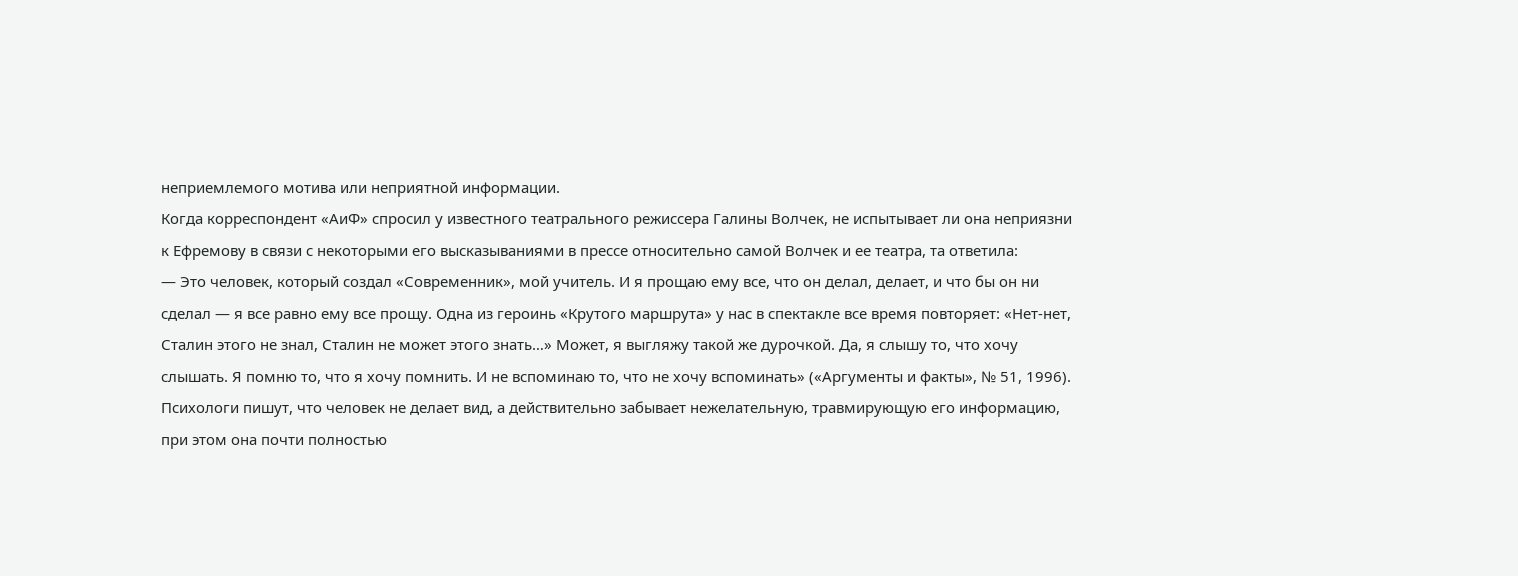неприемлемого мотива или неприятной информации.
Когда корреспондент «АиФ» спросил у известного театрального режиссера Галины Волчек, не испытывает ли она неприязни к Ефремову в связи с некоторыми его высказываниями в прессе относительно самой Волчек и ее театра, та ответила:
— Это человек, который создал «Современник», мой учитель. И я прощаю ему все, что он делал, делает, и что бы он ни сделал — я все равно ему все прощу. Одна из героинь «Крутого маршрута» у нас в спектакле все время повторяет: «Нет-нет, Сталин этого не знал, Сталин не может этого знать…» Может, я выгляжу такой же дурочкой. Да, я слышу то, что хочу слышать. Я помню то, что я хочу помнить. И не вспоминаю то, что не хочу вспоминать» («Аргументы и факты», № 51, 1996).
Психологи пишут, что человек не делает вид, а действительно забывает нежелательную, травмирующую его информацию, при этом она почти полностью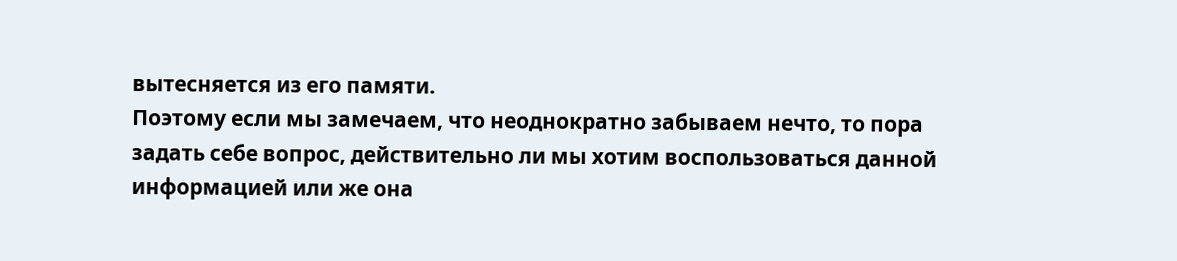вытесняется из его памяти.
Поэтому если мы замечаем, что неоднократно забываем нечто, то пора задать себе вопрос, действительно ли мы хотим воспользоваться данной информацией или же она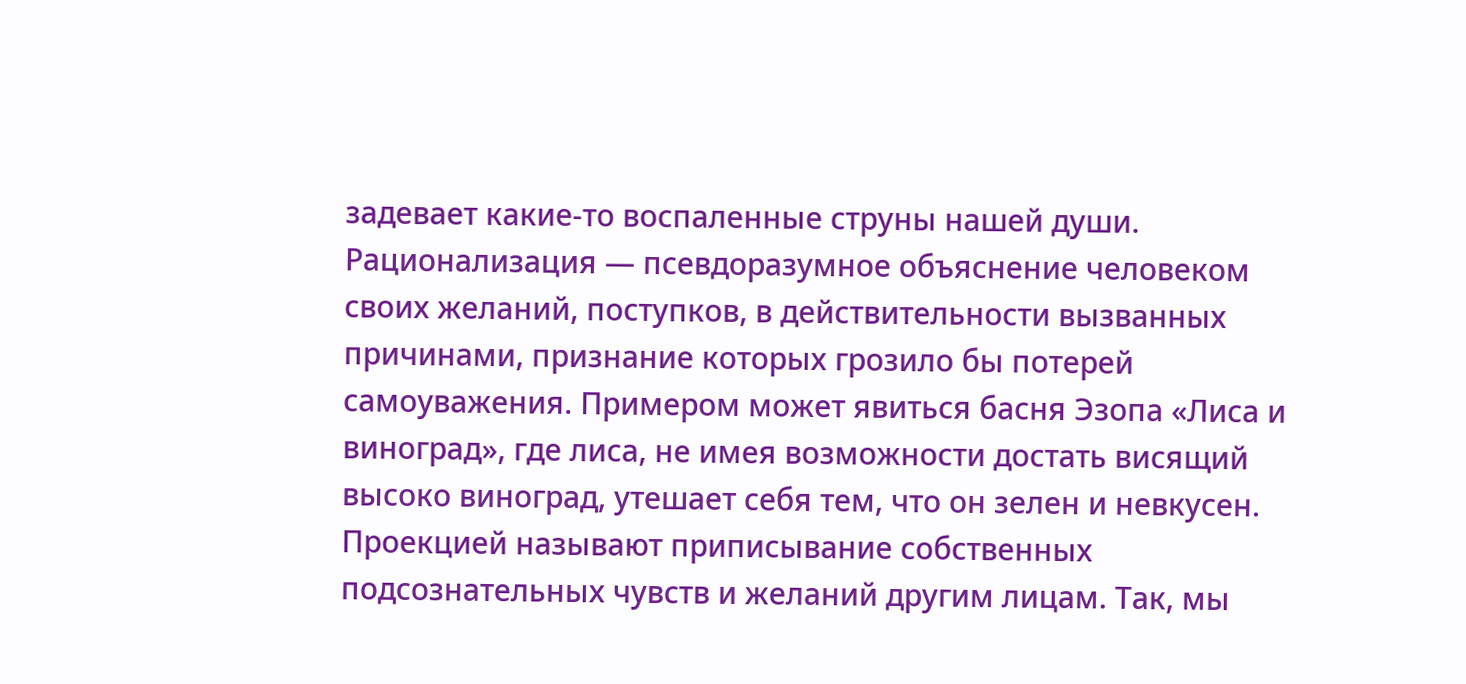задевает какие-то воспаленные струны нашей души.
Рационализация — псевдоразумное объяснение человеком своих желаний, поступков, в действительности вызванных причинами, признание которых грозило бы потерей самоуважения. Примером может явиться басня Эзопа «Лиса и виноград», где лиса, не имея возможности достать висящий высоко виноград, утешает себя тем, что он зелен и невкусен.
Проекцией называют приписывание собственных подсознательных чувств и желаний другим лицам. Так, мы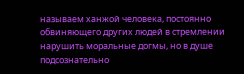называем ханжой человека, постоянно обвиняющего других людей в стремлении нарушить моральные догмы, но в душе подсознательно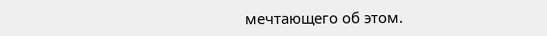мечтающего об этом.